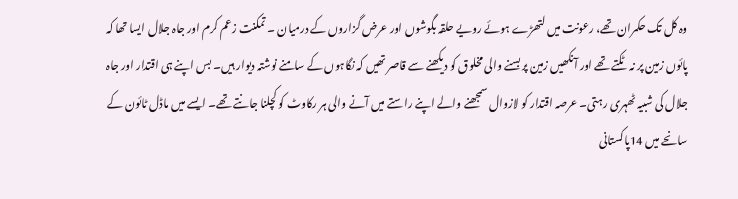وہ کل تک حکمران تھے، رعونت میں لتھڑے ہوئے رویے حلقہ بگوشوں اور عرض گزاروں کے درمیان ۔ تمکنت زعم کرم اور جاہ جلال ایسا تھا کہ پائوں زمین پر نہ ٹکتے تھے اور آنکھیں زمین پر بسنے والی مخلوق کو دیکھنے سے قاصر تھیں کہ نگاہوں کے سامنے نوشتہ دیوار ہیں۔ بس اپنے ہی اقتدار اور جاہ جلال کی شبیہ ٹھہری رہتی۔ عرصہ اقتدار کو لازوال سمجھنے والے اپنے راستے میں آنے والی ہر رکاوٹ کو کچلنا جانتے تھے۔ ایسے میں ماڈل ٹائون کے سانحے میں 14پاکستانی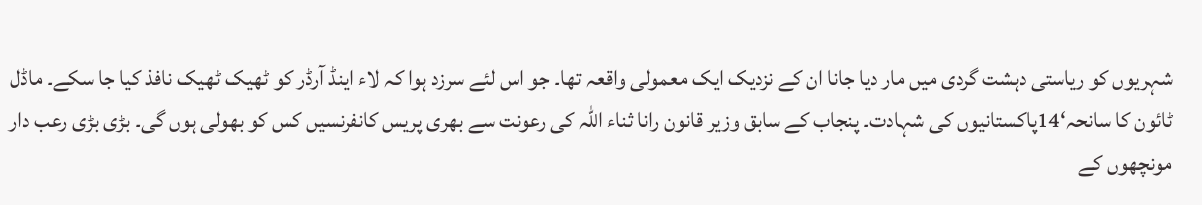شہریوں کو ریاستی دہشت گردی میں مار دیا جانا ان کے نزدیک ایک معمولی واقعہ تھا۔ جو اس لئے سرزد ہوا کہ لاء اینڈ آرڈر کو ٹھیک ٹھیک نافذ کیا جا سکے۔ ماڈل ٹائون کا سانحہ‘14پاکستانیوں کی شہادت۔ پنجاب کے سابق وزیر قانون رانا ثناء اللہ کی رعونت سے بھری پریس کانفرنسیں کس کو بھولی ہوں گی۔ بڑی بڑی رعب دار مونچھوں کے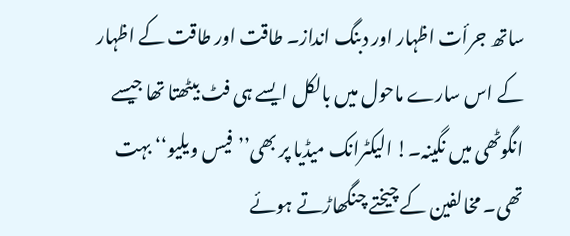ساتھ جرأت اظہار اور دبنگ انداز۔ طاقت اور طاقت کے اظہار کے اس سارے ماحول میں بالکل ایسے ہی فٹ بیٹھتا تھا جیسے انگوٹھی میں نگینہ۔! الیکٹرانک میڈیا پر بھی’’فیس ویلیو‘‘ بہت تھی۔ مخالفین کے چیختے چنگھاڑتے ہوئے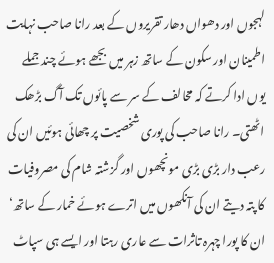لہجوں اور دھواں دھار تقریروں کے بعد رانا صاحب نہایت اطمینان اور سکون کے ساتھ زہر میں بجھے ہوئے چند جملے یوں ادا کرتے کہ مخالف کے سر سے پائوں تک آگ بڑھک اٹھتی۔ رانا صاحب کی پوری شخصیت پر چھائی ہوئیں ان کی رعب دار بڑی بڑی مونچھوں اور گزشتہ شام کی مصروفیات کا پتہ دیتے ان کی آنکھوں میں اترے ہوئے خمار کے ساتھ‘ ان کا پورا چہرہ تاثرات سے عاری رہتا اور ایسے ہی سپاٹ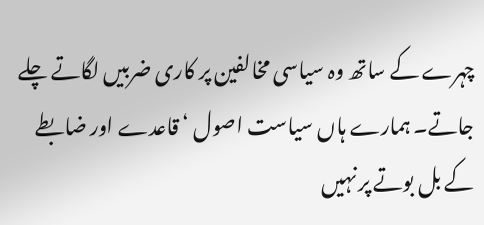چہرے کے ساتھ وہ سیاسی مخالفین پر کاری ضربیں لگاتے چلے جاتے۔ ہمارے ہاں سیاست اصول ‘ قاعدے اور ضابطے کے بل بوتے پر نہیں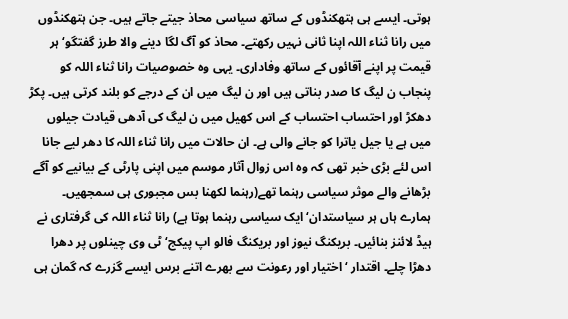ہوتی۔ ایسے ہی ہتھکنڈوں کے ساتھ سیاسی محاذ جیتے جاتے ہیں۔ جن ہتھکنڈوں میں رانا ثناء اللہ اپنا ثانی نہیں رکھتے۔ محاذ کو آگ لگا دینے والا طرز گفتگو‘ ہر قیمت پر اپنے آقائوں کے ساتھ وفاداری۔ یہی وہ خصوصیات رانا ثناء اللہ کو پنجاب ن لیگ کا صدر بناتی ہیں اور ن لیگ میں ان کے درجے کو بلند کرتی ہیں۔ پکڑ دھکڑ اور احتساب احتساب کے اس کھیل میں ن لیگ کی آدھی قیادت جیلوں میں ہے یا جیل یاترا کو جانے والی ہے۔ ان حالات میں رانا ثناء اللہ کا دھر لیے جانا اس لئے بڑی خبر تھی کہ وہ اس زوال آثار موسم میں اپنی پارٹی کے بیانیے کو آگے بڑھانے والے موثر سیاسی رہنما تھے(رہنما لکھنا بس مجبوری ہی سمجھیں۔ ہمارے ہاں ہر سیاستدان‘ ایک سیاسی رہنما ہوتا ہے) رانا ثناء اللہ کی گرفتاری نے ہیڈ لائنز بنائیں۔ بریکنگ نیوز اور بریکنگ فالو اپ پیکج‘ ٹی وی چینلوں پر دھرا دھڑا چلے۔ اقتدار ‘ اختیار اور رعونت سے بھرے اتنے برس ایسے گزرے کہ گمان ہی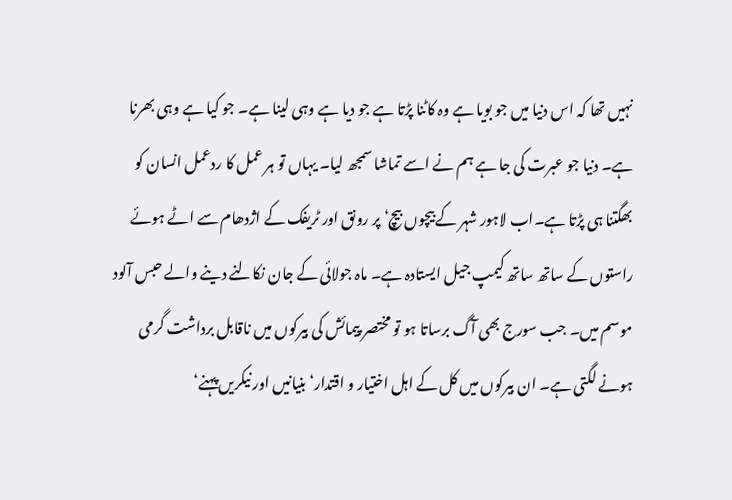نہیں تھا کہ اس دنیا میں جو بویا ہے وہ کاٹنا پڑتا ہے جو دیا ہے وہی لینا ہے۔ جو کیا ہے وہی بھرنا ہے۔ دنیا جو عبرت کی جا ہے ہم نے اسے تماشا سمجھ لیا۔ یہاں تو ہر عمل کا ردعمل انسان کو بھگتنا ہی پڑتا ہے۔اب لاہور شہر کے بیچوں بیچ‘ پر رونق اور ٹریفک کے اژدھام سے اٹے ہوئے راستوں کے ساتھ ساتھ کیمپ جیل ایستادہ ہے۔ ماہ جولائی کے جان نکالنے دینے والے حبس آلود موسم میں۔ جب سورج بھی آگ برساتا ہو تو مختصر پیمائش کی بیرکوں میں ناقابل برداشت گرمی ہونے لگتی ہے۔ ان بیرکوں میں کل کے اہل اختیار و اقتدار‘ بنیانیں اور نیکریں پہنے‘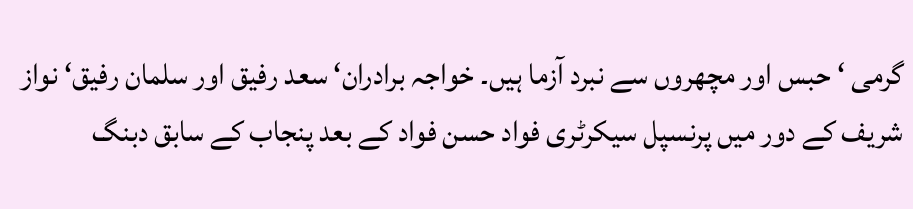گرمی ‘ حبس اور مچھروں سے نبرد آزما ہیں۔ خواجہ برادران‘ سعد رفیق اور سلمان رفیق‘ نواز شریف کے دور میں پرنسپل سیکرٹری فواد حسن فواد کے بعد پنجاب کے سابق دبنگ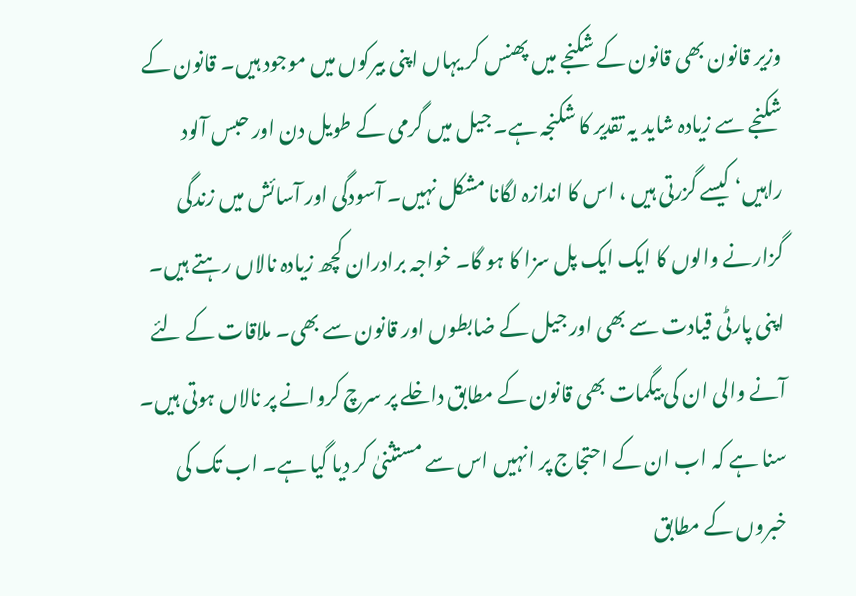وزیر قانون بھی قانون کے شکنجے میں پھنس کر یہاں اپنی بیرکوں میں موجود ہیں۔ قانون کے شکنجے سے زیادہ شاید یہ تقدیر کا شکنجہ ہے۔ جیل میں گرمی کے طویل دن اور حبس آلود راہیں‘ کیسے گزرتی ہیں ، اس کا اندازہ لگانا مشکل نہیں۔ آسودگی اور آسائش میں زندگی گزارنے والوں کا ایک ایک پل سزا کا ہو گا۔ خواجہ برادران کچھ زیادہ نالاں رہتے ہیں۔ اپنی پارٹی قیادت سے بھی اور جیل کے ضابطوں اور قانون سے بھی۔ ملاقات کے لئے آنے والی ان کی بیگمات بھی قانون کے مطابق داخلے پر سرچ کروانے پر نالاں ہوتی ہیں۔ سنا ہے کہ اب ان کے احتجاج پر انہیں اس سے مستثنیٰ کر دیا گیا ہے۔ اب تک کی خبروں کے مطابق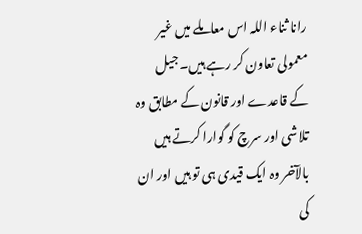رانا ثناء اللہ اس معاملے میں غیر معمولی تعاون کر رہے ہیں۔ جیل کے قاعدے اور قانون کے مطابق وہ تلاشی اور سرچ کو گوارا کرتے ہیں بالآخر وہ ایک قیدی ہی تو ہیں اور ان کی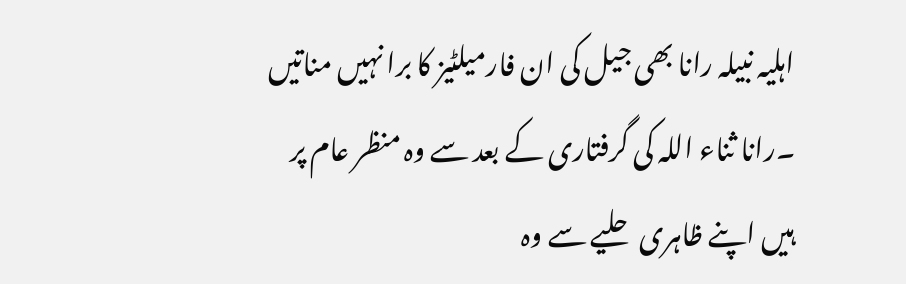اہلیہ نبیلہ رانا بھی جیل کی ان فارمیلٹیز کا برا نہیں مناتیں ۔رانا ثناء اللہ کی گرفتاری کے بعد سے وہ منظر عام پر ہیں اپنے ظاہری حلیے سے وہ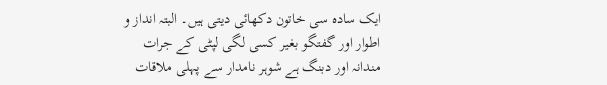ایک سادہ سی خاتون دکھائی دیتی ہیں۔ البتہ انداز و اطوار اور گفتگو بغیر کسی لگی لپٹی کے جرات مندانہ اور دبنگ ہے شوہر نامدار سے پہلی ملاقات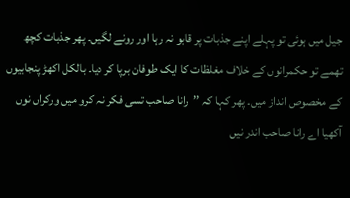جیل میں ہوئی تو پہلے اپنے جذبات پر قابو نہ رہا اور رونے لگیں۔ پھر جذبات کچھ تھمے تو حکمرانوں کے خلاف مغلظات کا ایک طوفان برپا کر دیا۔ بالکل اکھڑ پنجابیوں کے مخصوص انداز میں۔ پھر کہا کہ ’’رانا صاحب تسی فکر نہ کرو میں ورکراں نوں آکھیا اے رانا صاحب اندر نیں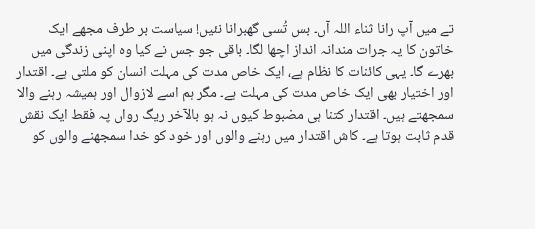تے میں آپ رانا ثناء اللہ آں۔ بس تُسی گھبرانا نئیں! سیاست بر طرف مجھے ایک خاتون کا یہ جرات مندانہ انداز اچھا لگا۔ باقی جو جس نے کیا وہ اپنی زندگی میں بھرے گا۔ یہی کائنات کا نظام ہے، ایک خاص مدت کی مہلت انسان کو ملتی ہے۔ اقتدار اور اختیار بھی ایک خاص مدت کی مہلت ہے۔ مگر ہم اسے لازوال اور ہمیشہ رہنے والا سمجھتے ہیں۔ اقتدار کتنا ہی مضبوط کیوں نہ ہو بالآخر ریگ رواں پہ فقط ایک نقش قدم ثابت ہوتا ہے۔ کاش اقتدار میں رہنے والوں اور خود کو خدا سمجھنے والوں کو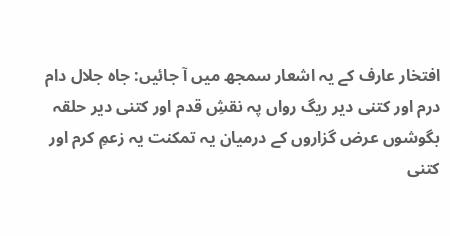افتخار عارف کے یہ اشعار سمجھ میں آ جائیں: جاہ جلال دام درم اور کتنی دیر ریگ رواں پہ نقشِ قدم اور کتنی دیر حلقہ بگوشوں عرض گزاروں کے درمیان یہ تمکنت یہ زعمِ کرم اور کتنی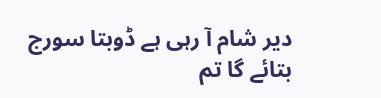دیر شام آ رہی ہے ڈوبتا سورج بتائے گا تم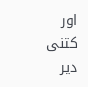اور کتنی دیر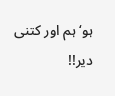ہو‘ ہم اور کتنی دیر!!